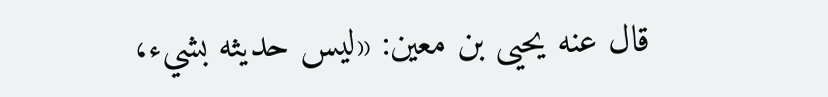قال عنه يحيى بن معين: «ليس حديثه بشيء،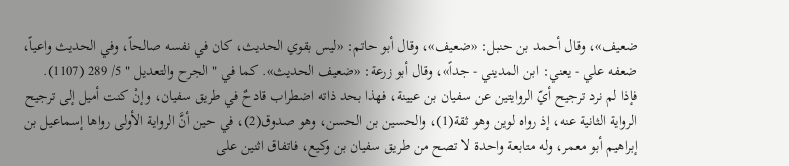ضعيف»، وقال أحمد بن حنبل: «ضعيف»، وقال أبو حاتم: «ليس بقوي الحديث، كان في نفسه صالحاً، وفي الحديث واعياً، ضعفه علي - يعني: ابن المديني - جداً»، وقال أبو زرعة: «ضعيف الحديث». كما في " الجرح والتعديل " 5/ 289 (1107).
فإذا لم نرد ترجيح أيّ الروايتين عن سفيان بن عيينة، فهذا بحد ذاته اضطراب قادحٌ في طريق سفيان، وإنْ كنت أميل إلى ترجيح الرواية الثانية عنه، إذ رواه لوين وهو ثقة(1)، والحسين بن الحسن، وهو صدوق(2)، في حين أنَّ الرواية الأولى رواها إسماعيل بن إبراهيم أبو معمر، وله متابعة واحدة لا تصح من طريق سفيان بن وكيع، فاتفاق اثنين على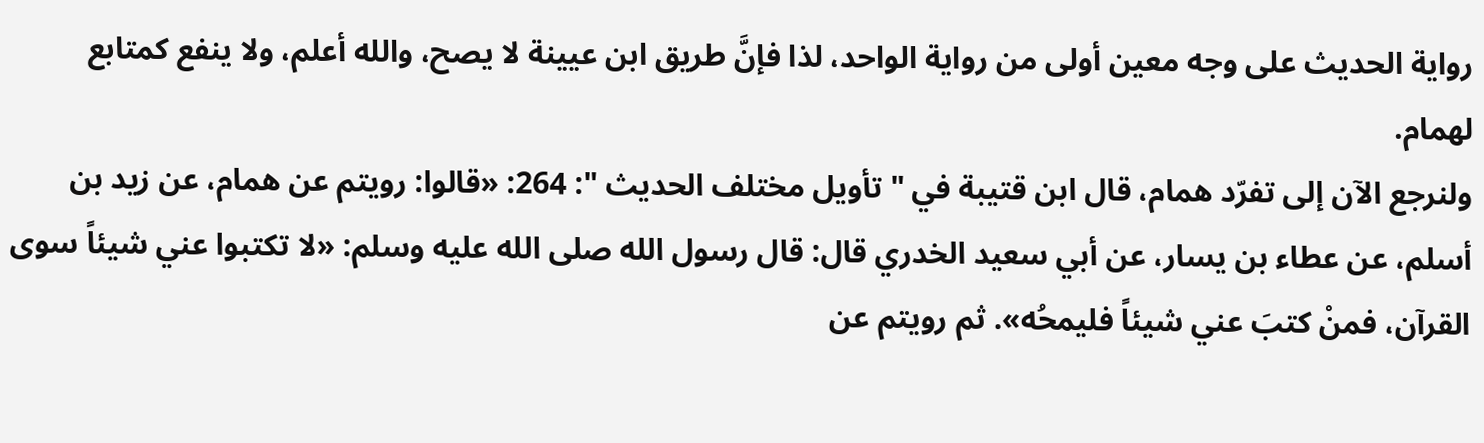رواية الحديث على وجه معين أولى من رواية الواحد، لذا فإنَّ طريق ابن عيينة لا يصح، والله أعلم، ولا ينفع كمتابع لهمام.
ولنرجع الآن إلى تفرّد همام، قال ابن قتيبة في " تأويل مختلف الحديث ": 264: «قالوا: رويتم عن همام، عن زيد بن أسلم، عن عطاء بن يسار، عن أبي سعيد الخدري قال: قال رسول الله صلى الله عليه وسلم: «لا تكتبوا عني شيئاً سوى القرآن، فمنْ كتبَ عني شيئاً فليمحُه». ثم رويتم عن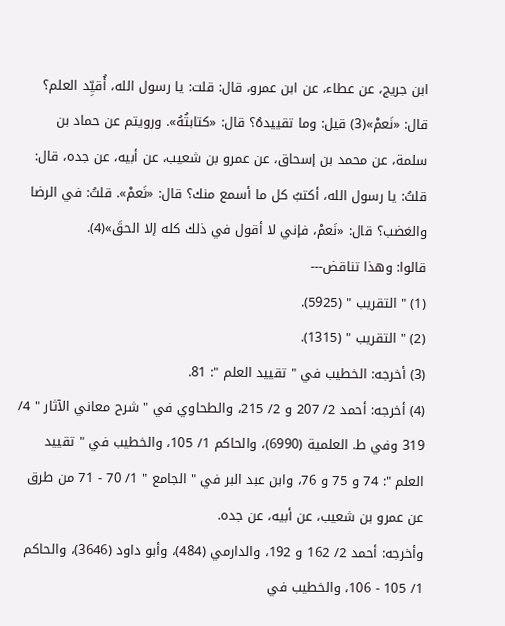ابن جريج، عن عطاء، عن ابن عمرو، قال: قلت: يا رسول الله، أُقيِّد العلم؟ قال: «نَعمْ»(3) قيل: وما تقييدهُ؟ قال: «كتابتُهُ». ورويتم عن حماد بن سلمة، عن محمد بن إسحاق، عن عمرو بن شعيب، عن أبيه، عن جده، قال: قلتُ: يا رسول الله، أكتبُ كل ما أسمع منك؟ قال: «نَعمْ». قلتُ: في الرضا والغضب؟ قال: «نَعمْ، فإني لا أقول في ذلك كله إلا الحقَ»(4).
قالوا: وهذا تناقض---
(1) " التقريب " (5925).
(2) " التقريب " (1315).
(3) أخرجه: الخطيب في " تقييد العلم ": 81.
(4) أخرجه: أحمد 2/ 207 و 2/ 215، والطحاوي في " شرح معاني الآثار " 4/ 319 وفي ط. العلمية (6990)، والحاكم 1/ 105، والخطيب في " تقييد العلم ": 74 و 75 و 76، وابن عبد البر في " الجامع " 1/ 70 - 71 من طرق عن عمرو بن شعيب، عن أبيه، عن جده.
وأخرجه: أحمد 2/ 162 و 192، والدارمي (484)، وأبو داود (3646)، والحاكم 1/ 105 - 106، والخطيب في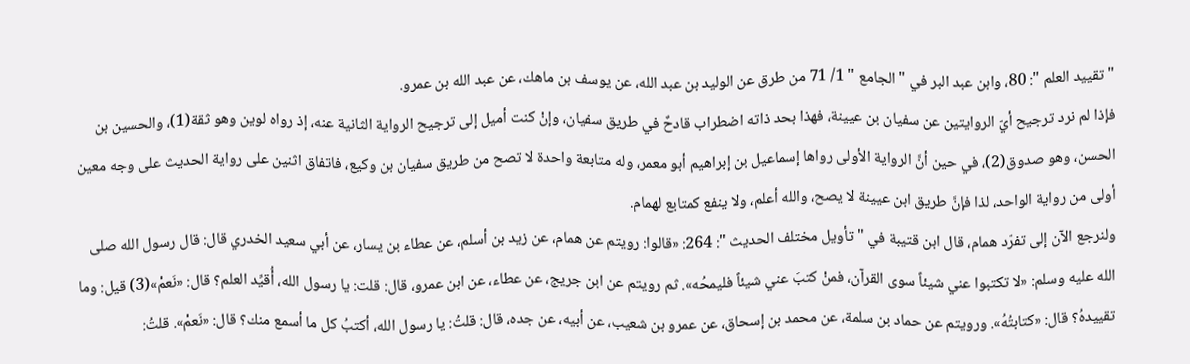" تقييد العلم ": 80، وابن عبد البر في " الجامع " 1/ 71 من طرق عن الوليد بن عبد الله، عن يوسف بن ماهك، عن عبد الله بن عمرو.
فإذا لم نرد ترجيح أيّ الروايتين عن سفيان بن عيينة، فهذا بحد ذاته اضطراب قادحٌ في طريق سفيان، وإنْ كنت أميل إلى ترجيح الرواية الثانية عنه، إذ رواه لوين وهو ثقة(1)، والحسين بن الحسن، وهو صدوق(2)، في حين أنَّ الرواية الأولى رواها إسماعيل بن إبراهيم أبو معمر، وله متابعة واحدة لا تصح من طريق سفيان بن وكيع، فاتفاق اثنين على رواية الحديث على وجه معين أولى من رواية الواحد، لذا فإنَّ طريق ابن عيينة لا يصح، والله أعلم، ولا ينفع كمتابع لهمام.
ولنرجع الآن إلى تفرّد همام، قال ابن قتيبة في " تأويل مختلف الحديث ": 264: «قالوا: رويتم عن همام، عن زيد بن أسلم، عن عطاء بن يسار، عن أبي سعيد الخدري قال: قال رسول الله صلى الله عليه وسلم: «لا تكتبوا عني شيئاً سوى القرآن، فمنْ كتبَ عني شيئاً فليمحُه». ثم رويتم عن ابن جريج، عن عطاء، عن ابن عمرو، قال: قلت: يا رسول الله، أُقيِّد العلم؟ قال: «نَعمْ»(3) قيل: وما تقييدهُ؟ قال: «كتابتُهُ». ورويتم عن حماد بن سلمة، عن محمد بن إسحاق، عن عمرو بن شعيب، عن أبيه، عن جده، قال: قلتُ: يا رسول الله، أكتبُ كل ما أسمع منك؟ قال: «نَعمْ». قلتُ: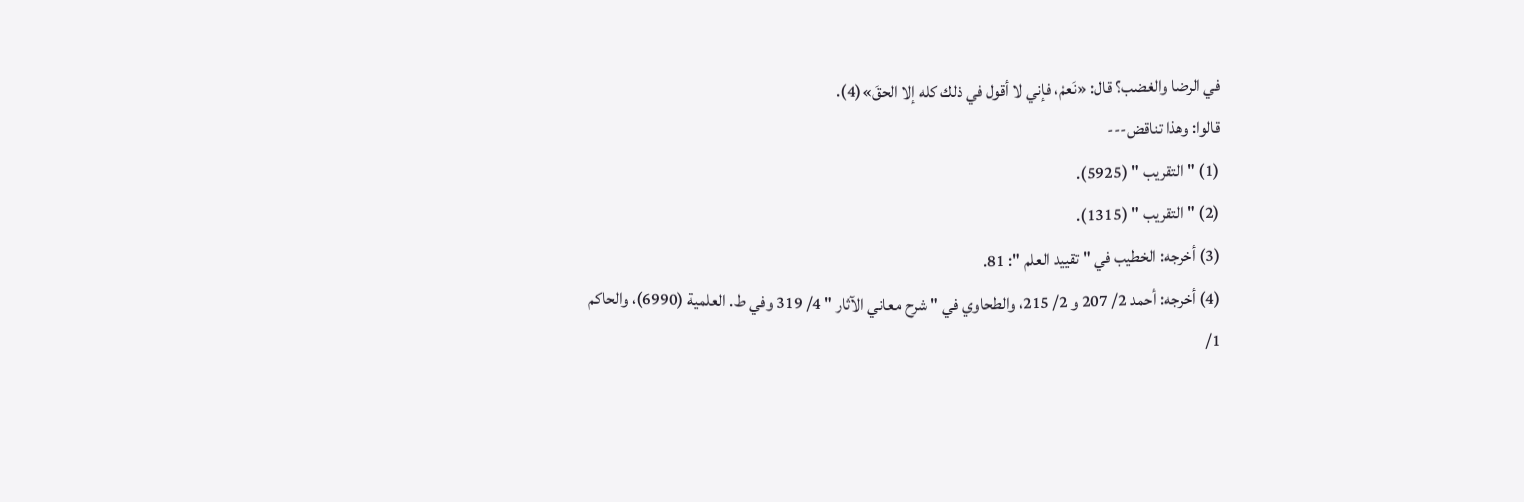في الرضا والغضب؟ قال: «نَعمْ، فإني لا أقول في ذلك كله إلا الحقَ»(4).
قالوا: وهذا تناقض---
(1) " التقريب " (5925).
(2) " التقريب " (1315).
(3) أخرجه: الخطيب في " تقييد العلم ": 81.
(4) أخرجه: أحمد 2/ 207 و 2/ 215، والطحاوي في " شرح معاني الآثار " 4/ 319 وفي ط. العلمية (6990)، والحاكم 1/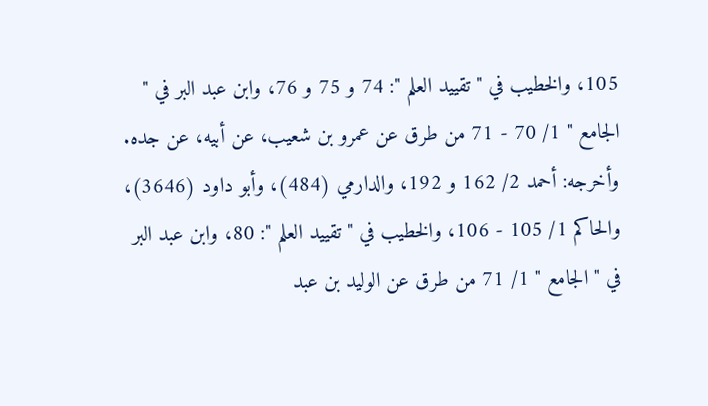105، والخطيب في " تقييد العلم ": 74 و 75 و 76، وابن عبد البر في " الجامع " 1/ 70 - 71 من طرق عن عمرو بن شعيب، عن أبيه، عن جده.
وأخرجه: أحمد 2/ 162 و 192، والدارمي (484)، وأبو داود (3646)، والحاكم 1/ 105 - 106، والخطيب في " تقييد العلم ": 80، وابن عبد البر في " الجامع " 1/ 71 من طرق عن الوليد بن عبد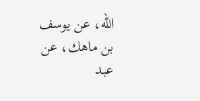الله، عن يوسف بن ماهك، عن عبد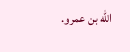الله بن عمرو.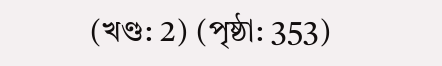(খণ্ড: 2) (পৃষ্ঠা: 353)